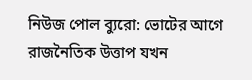নিউজ পোল ব্যুরো: ভোটের আগে রাজনৈতিক উত্তাপ যখন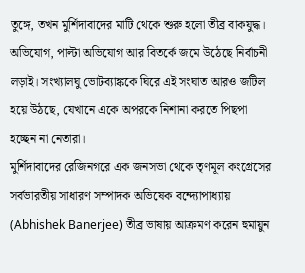তুঙ্গে, তখন মুর্শিদাবাদের মাটি থেকে শুরু হলো তীব্র বাকযুদ্ধ। অভিযোগ, পাল্টা অভিযোগ আর বিতর্কে জমে উঠেছে নির্বাচনী লড়াই। সংখ্যালঘু ভোটব্যাঙ্ককে ঘিরে এই সংঘাত আরও জটিল হয়ে উঠছে, যেখানে একে অপরকে নিশানা করতে পিছপা হচ্ছেন না নেতারা।
মুর্শিদাবাদের রেজিনগরে এক জনসভা থেকে তৃণমূল কংগ্রেসের সর্বভারতীয় সাধারণ সম্পাদক অভিষেক বন্দ্যোপাধ্যায় (Abhishek Banerjee) তীব্র ভাষায় আক্রমণ করেন হুমায়ুন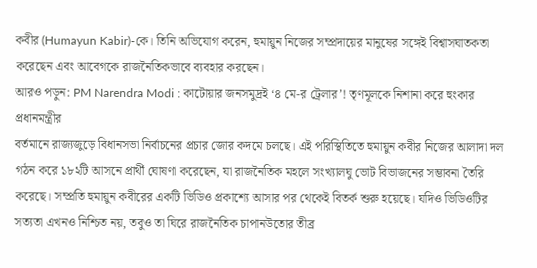কবীর (Humayun Kabir)-কে। তিনি অভিযোগ করেন, হুমায়ুন নিজের সম্প্রদায়ের মানুষের সঙ্গেই বিশ্বাসঘাতকতা করেছেন এবং আবেগকে রাজনৈতিকভাবে ব্যবহার করছেন।
আরও পড়ুন: PM Narendra Modi : কাটোয়ার জনসমুদ্রই ‘৪ মে-র ট্রেলার’! তৃণমূলকে নিশানা করে হুংকার প্রধানমন্ত্রীর
বর্তমানে রাজ্যজুড়ে বিধানসভা নির্বাচনের প্রচার জোর কদমে চলছে। এই পরিস্থিতিতে হুমায়ুন কবীর নিজের আলাদা দল গঠন করে ১৮২টি আসনে প্রার্থী ঘোষণা করেছেন, যা রাজনৈতিক মহলে সংখ্যালঘু ভোট বিভাজনের সম্ভাবনা তৈরি করেছে। সম্প্রতি হুমায়ুন কবীরের একটি ভিডিও প্রকাশ্যে আসার পর থেকেই বিতর্ক শুরু হয়েছে। যদিও ভিডিওটির সত্যতা এখনও নিশ্চিত নয়, তবুও তা ঘিরে রাজনৈতিক চাপানউতোর তীব্র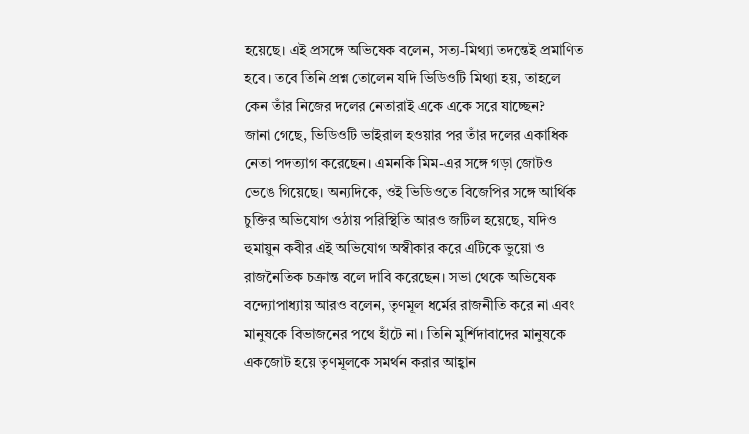হয়েছে। এই প্রসঙ্গে অভিষেক বলেন, সত্য-মিথ্যা তদন্তেই প্রমাণিত হবে। তবে তিনি প্রশ্ন তোলেন যদি ভিডিওটি মিথ্যা হয়, তাহলে কেন তাঁর নিজের দলের নেতারাই একে একে সরে যাচ্ছেন?
জানা গেছে, ভিডিওটি ভাইরাল হওয়ার পর তাঁর দলের একাধিক নেতা পদত্যাগ করেছেন। এমনকি মিম-এর সঙ্গে গড়া জোটও ভেঙে গিয়েছে। অন্যদিকে, ওই ভিডিওতে বিজেপির সঙ্গে আর্থিক চুক্তির অভিযোগ ওঠায় পরিস্থিতি আরও জটিল হয়েছে, যদিও হুমায়ুন কবীর এই অভিযোগ অস্বীকার করে এটিকে ভুয়ো ও রাজনৈতিক চক্রান্ত বলে দাবি করেছেন। সভা থেকে অভিষেক বন্দ্যোপাধ্যায় আরও বলেন, তৃণমূল ধর্মের রাজনীতি করে না এবং মানুষকে বিভাজনের পথে হাঁটে না। তিনি মুর্শিদাবাদের মানুষকে একজোট হয়ে তৃণমূলকে সমর্থন করার আহ্বান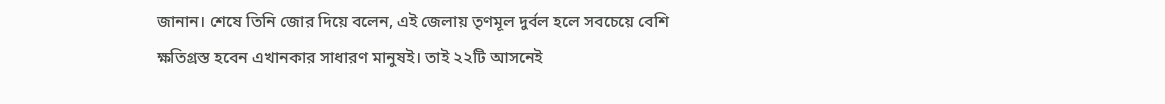জানান। শেষে তিনি জোর দিয়ে বলেন, এই জেলায় তৃণমূল দুর্বল হলে সবচেয়ে বেশি ক্ষতিগ্রস্ত হবেন এখানকার সাধারণ মানুষই। তাই ২২টি আসনেই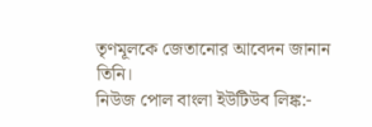তৃণমূলকে জেতানোর আবেদন জানান তিনি।
নিউজ পোল বাংলা ইউটিউব লিঙ্ক:-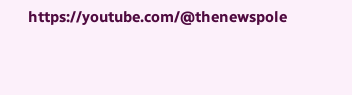https://youtube.com/@thenewspole